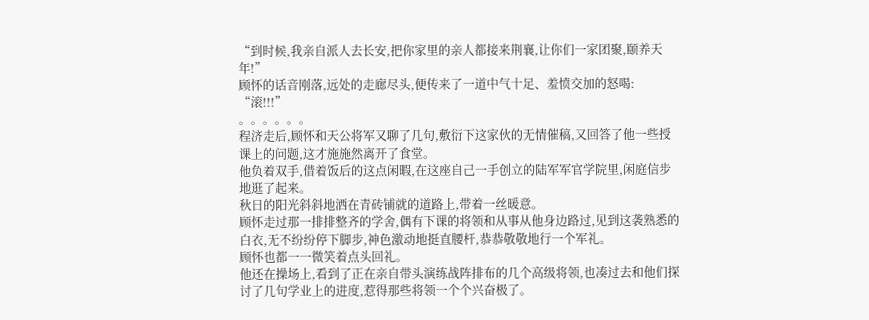“到时候,我亲自派人去长安,把你家里的亲人都接来荆襄,让你们一家团聚,颐养天年!”
顾怀的话音刚落,远处的走廊尽头,便传来了一道中气十足、羞愤交加的怒喝:
“滚!!!”
。。。。。。
程济走后,顾怀和天公将军又聊了几句,敷衍下这家伙的无情催稿,又回答了他一些授课上的问题,这才施施然离开了食堂。
他负着双手,借着饭后的这点闲暇,在这座自己一手创立的陆军军官学院里,闲庭信步地逛了起来。
秋日的阳光斜斜地洒在青砖铺就的道路上,带着一丝暖意。
顾怀走过那一排排整齐的学舍,偶有下课的将领和从事从他身边路过,见到这袭熟悉的白衣,无不纷纷停下脚步,神色激动地挺直腰杆,恭恭敬敬地行一个军礼。
顾怀也都一一微笑着点头回礼。
他还在操场上,看到了正在亲自带头演练战阵排布的几个高级将领,也凑过去和他们探讨了几句学业上的进度,惹得那些将领一个个兴奋极了。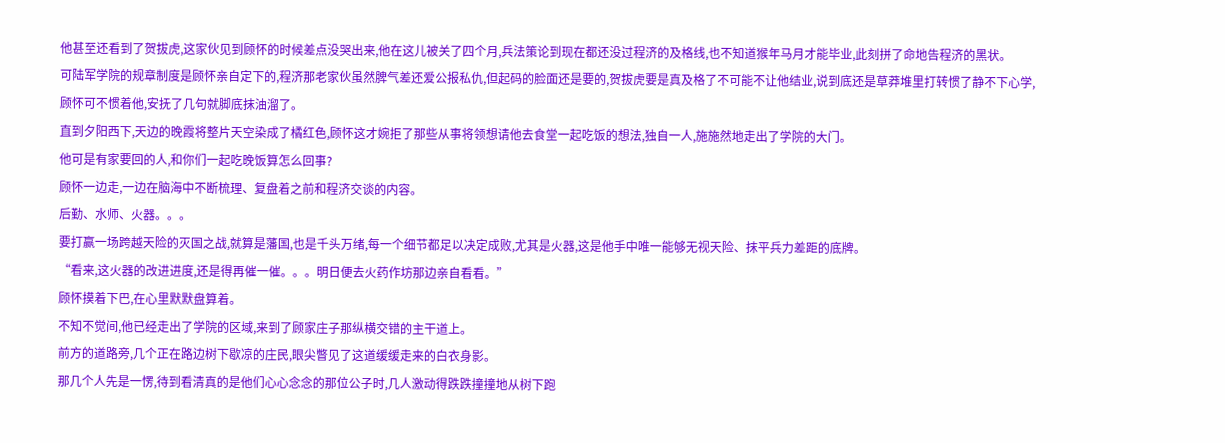他甚至还看到了贺拔虎,这家伙见到顾怀的时候差点没哭出来,他在这儿被关了四个月,兵法策论到现在都还没过程济的及格线,也不知道猴年马月才能毕业,此刻拼了命地告程济的黑状。
可陆军学院的规章制度是顾怀亲自定下的,程济那老家伙虽然脾气差还爱公报私仇,但起码的脸面还是要的,贺拔虎要是真及格了不可能不让他结业,说到底还是草莽堆里打转惯了静不下心学,顾怀可不惯着他,安抚了几句就脚底抹油溜了。
直到夕阳西下,天边的晚霞将整片天空染成了橘红色,顾怀这才婉拒了那些从事将领想请他去食堂一起吃饭的想法,独自一人,施施然地走出了学院的大门。
他可是有家要回的人,和你们一起吃晚饭算怎么回事?
顾怀一边走,一边在脑海中不断梳理、复盘着之前和程济交谈的内容。
后勤、水师、火器。。。
要打赢一场跨越天险的灭国之战,就算是藩国,也是千头万绪,每一个细节都足以决定成败,尤其是火器,这是他手中唯一能够无视天险、抹平兵力差距的底牌。
“看来,这火器的改进进度,还是得再催一催。。。明日便去火药作坊那边亲自看看。”
顾怀摸着下巴,在心里默默盘算着。
不知不觉间,他已经走出了学院的区域,来到了顾家庄子那纵横交错的主干道上。
前方的道路旁,几个正在路边树下歇凉的庄民,眼尖瞥见了这道缓缓走来的白衣身影。
那几个人先是一愣,待到看清真的是他们心心念念的那位公子时,几人激动得跌跌撞撞地从树下跑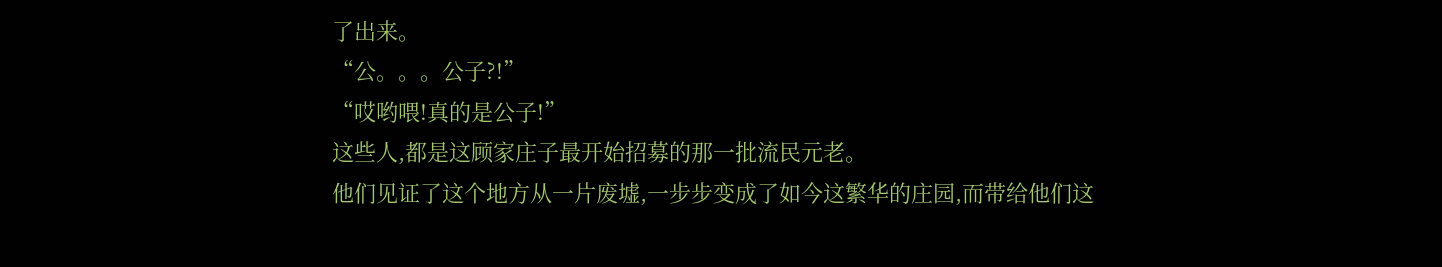了出来。
“公。。。公子?!”
“哎哟喂!真的是公子!”
这些人,都是这顾家庄子最开始招募的那一批流民元老。
他们见证了这个地方从一片废墟,一步步变成了如今这繁华的庄园,而带给他们这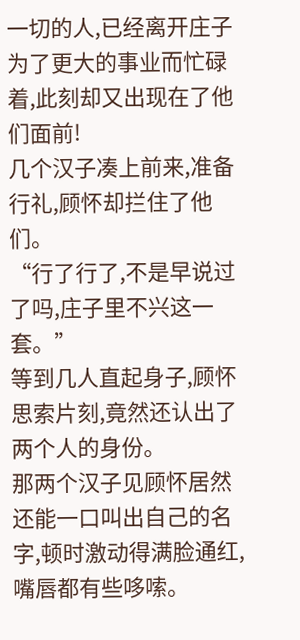一切的人,已经离开庄子为了更大的事业而忙碌着,此刻却又出现在了他们面前!
几个汉子凑上前来,准备行礼,顾怀却拦住了他们。
“行了行了,不是早说过了吗,庄子里不兴这一套。”
等到几人直起身子,顾怀思索片刻,竟然还认出了两个人的身份。
那两个汉子见顾怀居然还能一口叫出自己的名字,顿时激动得满脸通红,嘴唇都有些哆嗦。